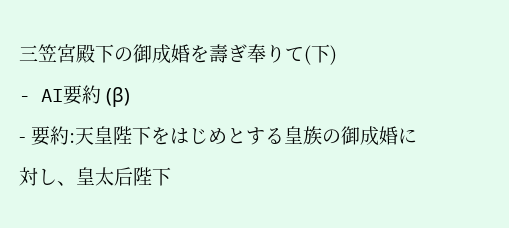三笠宮殿下の御成婚を壽ぎ奉りて(下)
- AI要約 (β)
- 要約:天皇陛下をはじめとする皇族の御成婚に対し、皇太后陛下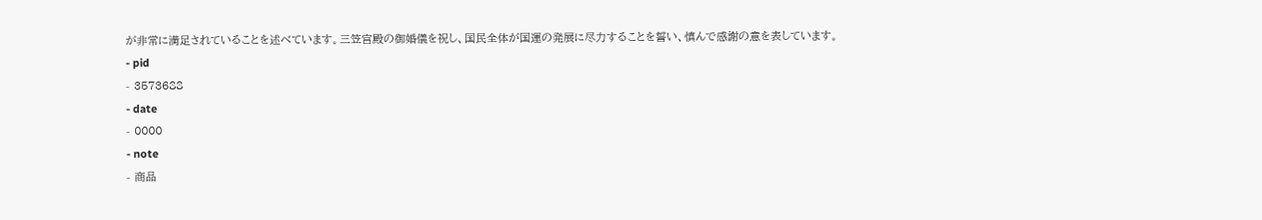が非常に満足されていることを述べています。三笠宮殿の御婚儀を祝し、国民全体が国運の発展に尽力することを誓い、慎んで感謝の意を表しています。
- pid
- 3573688
- date
- 0000
- note
- 商品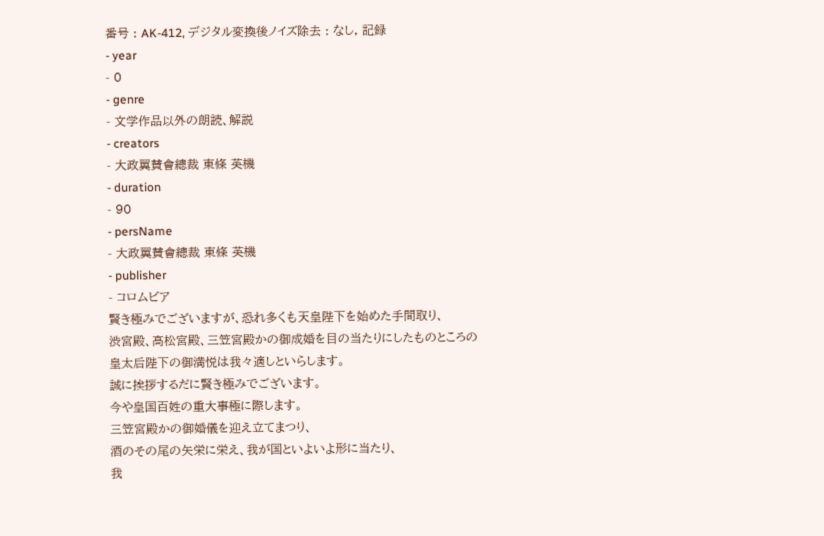番号 : AK-412, デジタル変換後ノイズ除去 : なし, 記録
- year
- 0
- genre
- 文学作品以外の朗読、解説
- creators
- 大政翼賛會總裁 東條 英機
- duration
- 90
- persName
- 大政翼賛會總裁 東條 英機
- publisher
- コロムビア
賢き極みでございますが、恐れ多くも天皇陛下を始めた手間取り、
渋宮殿、高松宮殿、三笠宮殿かの御成婚を目の当たりにしたものところの
皇太后陛下の御満悦は我々適しといらします。
誠に挨拶するだに賢き極みでございます。
今や皇国百姓の重大事極に際します。
三笠宮殿かの御婚儀を迎え立てまつり、
酒のその尾の矢栄に栄え、我が国といよいよ形に当たり、
我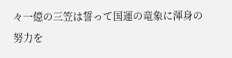々一億の三笠は誓って国運の竜象に渾身の努力を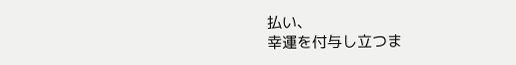払い、
幸運を付与し立つま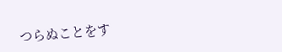つらぬことをす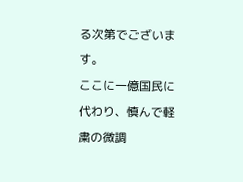る次第でございます。
ここに一億国民に代わり、慎んで軽粛の微調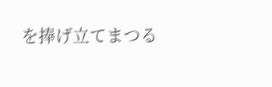を捧げ立てまつる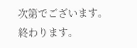次第でございます。
終わります。